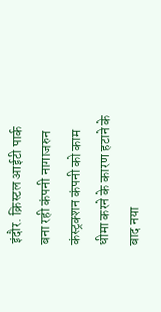इंदौर. क्रिस्टल आईटी पार्क बना रही कंपनी नागाजरुन कंस्ट्रक्शन कंपनी को काम धीमा करने के कारण हटाने के बाद नया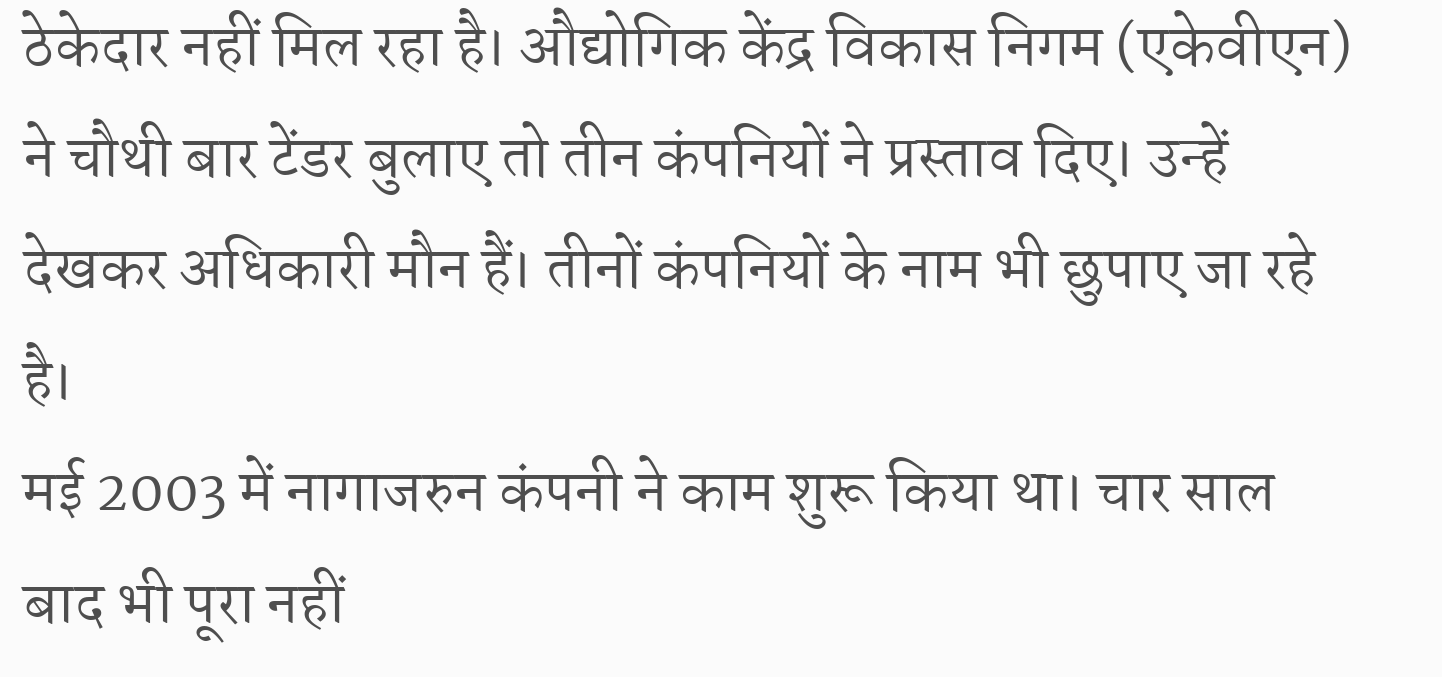ठेकेदार नहीं मिल रहा है। औद्योगिक केंद्र विकास निगम (एकेवीएन) ने चौथी बार टेंडर बुलाए तो तीन कंपनियों ने प्रस्ताव दिए। उन्हें देखकर अधिकारी मौन हैं। तीनों कंपनियों के नाम भी छुपाए जा रहे है।
मई 2003 में नागाजरुन कंपनी ने काम शुरू किया था। चार साल बाद भी पूरा नहीं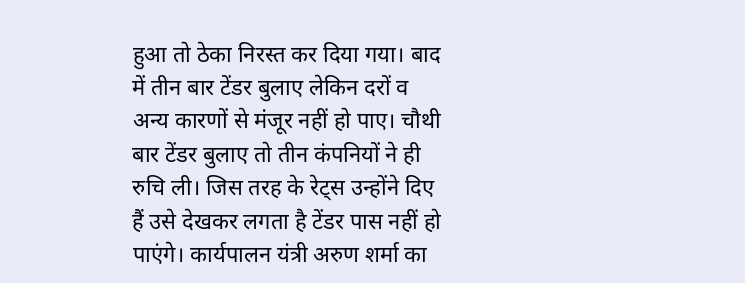हुआ तो ठेका निरस्त कर दिया गया। बाद में तीन बार टेंडर बुलाए लेकिन दरों व अन्य कारणों से मंजूर नहीं हो पाए। चौथी बार टेंडर बुलाए तो तीन कंपनियों ने ही रुचि ली। जिस तरह के रेट्स उन्होंने दिए हैं उसे देखकर लगता है टेंडर पास नहीं हो पाएंगे। कार्यपालन यंत्री अरुण शर्मा का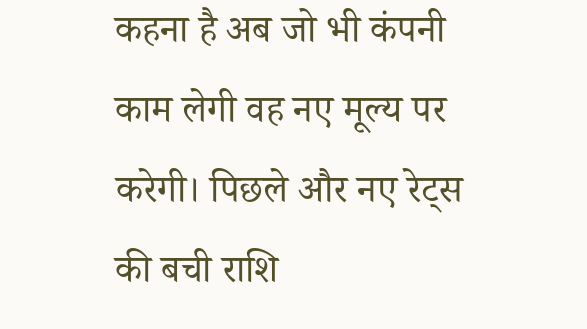कहना है अब जो भी कंपनी काम लेगी वह नए मूल्य पर करेगी। पिछले और नए रेट्स की बची राशि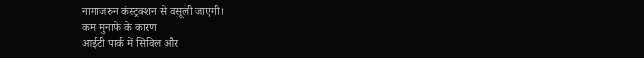नागाजरुन कंस्ट्रक्शन से वसूली जाएगी।
कम मुनाफे के कारण
आईटी पार्क में सिविल और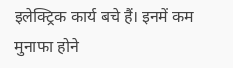इलेक्ट्रिक कार्य बचे हैं। इनमें कम मुनाफा होने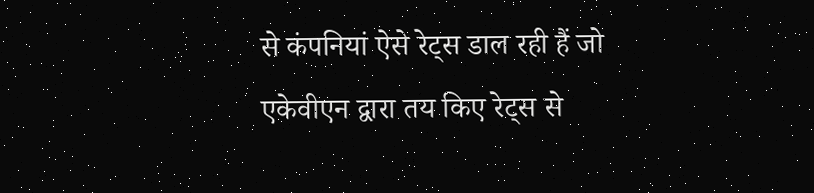से कंपनियां ऐसे रेट्स डाल रही हैं जो एकेवीएन द्वारा तय किए रेट्स से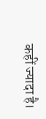कहीं ज्यादा है।